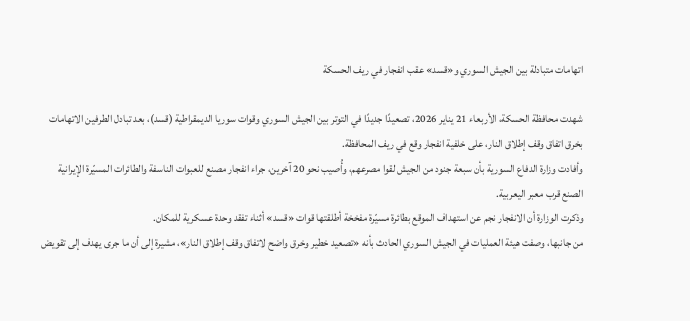اتهامات متبادلة بين الجيش السوري و«قسد» عقب انفجار في ريف الحسكة

شهدت محافظة الحسكة، الأربعاء 21 يناير 2026، تصعيدًا جديدًا في التوتر بين الجيش السوري وقوات سوريا الديمقراطية (قسد)، بعد تبادل الطرفين الاتهامات بخرق اتفاق وقف إطلاق النار، على خلفية انفجار وقع في ريف المحافظة.
وأفادت وزارة الدفاع السورية بأن سبعة جنود من الجيش لقوا مصرعهم، وأُصيب نحو 20 آخرين، جراء انفجار مصنع للعبوات الناسفة والطائرات المسيّرة الإيرانية الصنع قرب معبر اليعربية.
وذكرت الوزارة أن الانفجار نجم عن استهداف الموقع بطائرة مسيّرة مفخخة أطلقتها قوات «قسد» أثناء تفقد وحدة عسكرية للمكان.
من جانبها، وصفت هيئة العمليات في الجيش السوري الحادث بأنه «تصعيد خطير وخرق واضح لاتفاق وقف إطلاق النار»، مشيرة إلى أن ما جرى يهدف إلى تقويض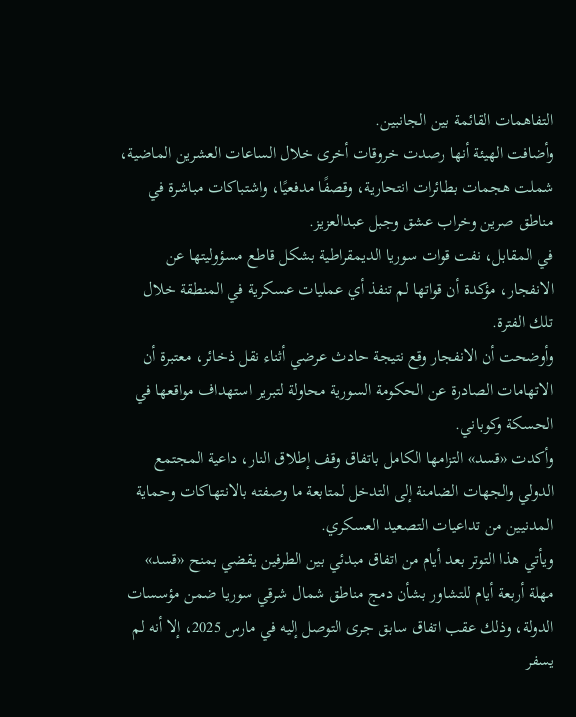التفاهمات القائمة بين الجانبين.
وأضافت الهيئة أنها رصدت خروقات أخرى خلال الساعات العشرين الماضية، شملت هجمات بطائرات انتحارية، وقصفًا مدفعيًا، واشتباكات مباشرة في مناطق صرين وخراب عشق وجبل عبدالعزيز.
في المقابل، نفت قوات سوريا الديمقراطية بشكل قاطع مسؤوليتها عن الانفجار، مؤكدة أن قواتها لم تنفذ أي عمليات عسكرية في المنطقة خلال تلك الفترة.
وأوضحت أن الانفجار وقع نتيجة حادث عرضي أثناء نقل ذخائر، معتبرة أن الاتهامات الصادرة عن الحكومة السورية محاولة لتبرير استهداف مواقعها في الحسكة وكوباني.
وأكدت «قسد» التزامها الكامل باتفاق وقف إطلاق النار، داعية المجتمع الدولي والجهات الضامنة إلى التدخل لمتابعة ما وصفته بالانتهاكات وحماية المدنيين من تداعيات التصعيد العسكري.
ويأتي هذا التوتر بعد أيام من اتفاق مبدئي بين الطرفين يقضي بمنح «قسد» مهلة أربعة أيام للتشاور بشأن دمج مناطق شمال شرقي سوريا ضمن مؤسسات الدولة، وذلك عقب اتفاق سابق جرى التوصل إليه في مارس 2025، إلا أنه لم يسفر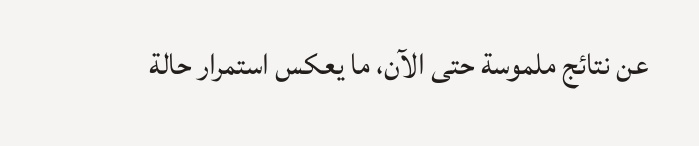عن نتائج ملموسة حتى الآن، ما يعكس استمرار حالة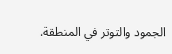الجمود والتوتر في المنطقة.